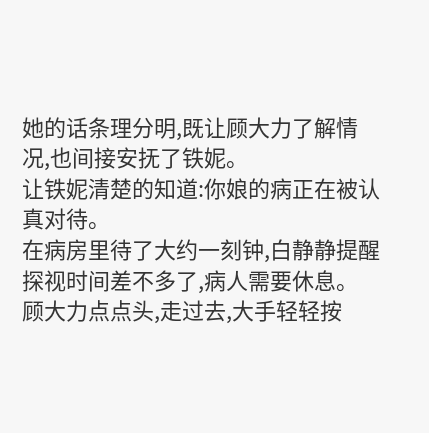她的话条理分明,既让顾大力了解情况,也间接安抚了铁妮。
让铁妮清楚的知道:你娘的病正在被认真对待。
在病房里待了大约一刻钟,白静静提醒探视时间差不多了,病人需要休息。
顾大力点点头,走过去,大手轻轻按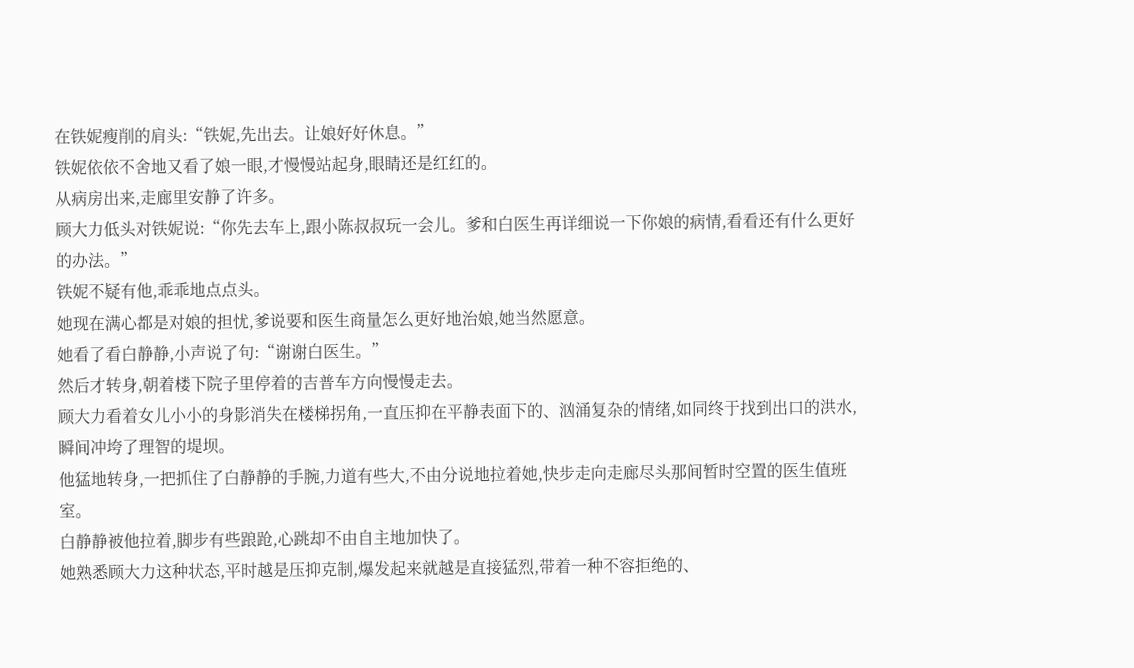在铁妮瘦削的肩头:“铁妮,先出去。让娘好好休息。”
铁妮依依不舍地又看了娘一眼,才慢慢站起身,眼睛还是红红的。
从病房出来,走廊里安静了许多。
顾大力低头对铁妮说:“你先去车上,跟小陈叔叔玩一会儿。爹和白医生再详细说一下你娘的病情,看看还有什么更好的办法。”
铁妮不疑有他,乖乖地点点头。
她现在满心都是对娘的担忧,爹说要和医生商量怎么更好地治娘,她当然愿意。
她看了看白静静,小声说了句:“谢谢白医生。”
然后才转身,朝着楼下院子里停着的吉普车方向慢慢走去。
顾大力看着女儿小小的身影消失在楼梯拐角,一直压抑在平静表面下的、汹涌复杂的情绪,如同终于找到出口的洪水,瞬间冲垮了理智的堤坝。
他猛地转身,一把抓住了白静静的手腕,力道有些大,不由分说地拉着她,快步走向走廊尽头那间暂时空置的医生值班室。
白静静被他拉着,脚步有些踉跄,心跳却不由自主地加快了。
她熟悉顾大力这种状态,平时越是压抑克制,爆发起来就越是直接猛烈,带着一种不容拒绝的、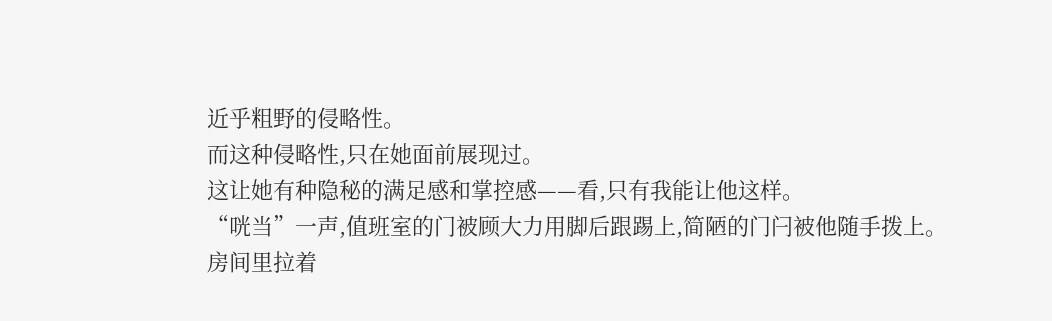近乎粗野的侵略性。
而这种侵略性,只在她面前展现过。
这让她有种隐秘的满足感和掌控感——看,只有我能让他这样。
“咣当”一声,值班室的门被顾大力用脚后跟踢上,简陋的门闩被他随手拨上。
房间里拉着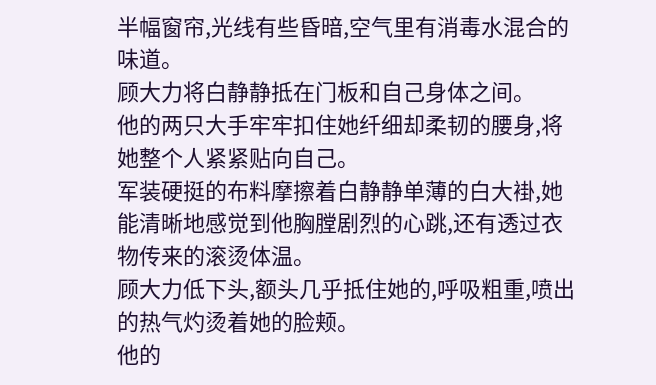半幅窗帘,光线有些昏暗,空气里有消毒水混合的味道。
顾大力将白静静抵在门板和自己身体之间。
他的两只大手牢牢扣住她纤细却柔韧的腰身,将她整个人紧紧贴向自己。
军装硬挺的布料摩擦着白静静单薄的白大褂,她能清晰地感觉到他胸膛剧烈的心跳,还有透过衣物传来的滚烫体温。
顾大力低下头,额头几乎抵住她的,呼吸粗重,喷出的热气灼烫着她的脸颊。
他的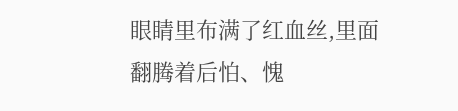眼睛里布满了红血丝,里面翻腾着后怕、愧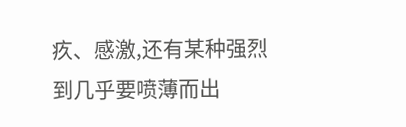疚、感激,还有某种强烈到几乎要喷薄而出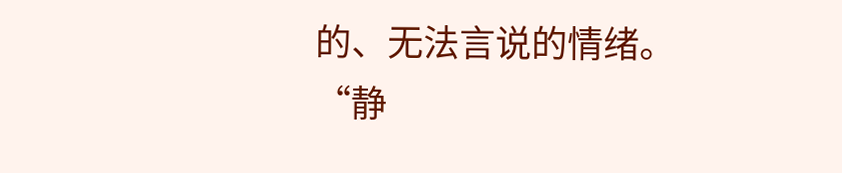的、无法言说的情绪。
“静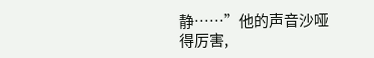静……”他的声音沙哑得厉害,